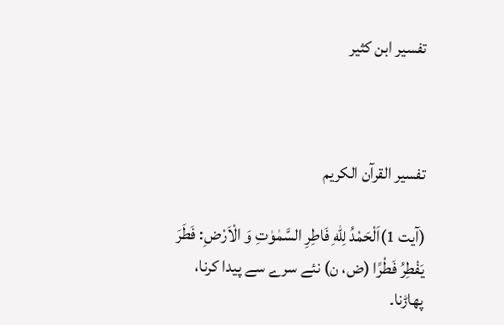تفسير ابن كثير



تفسیر القرآن الکریم

(آیت 1)اَلْحَمْدُ لِلّٰهِ فَاطِرِ السَّمٰوٰتِ وَ الْاَرْضِ: فَطَرَ يَفْطِرُ فَطْرًا (ض، ن) نئے سرے سے پیدا کرنا، پھاڑنا۔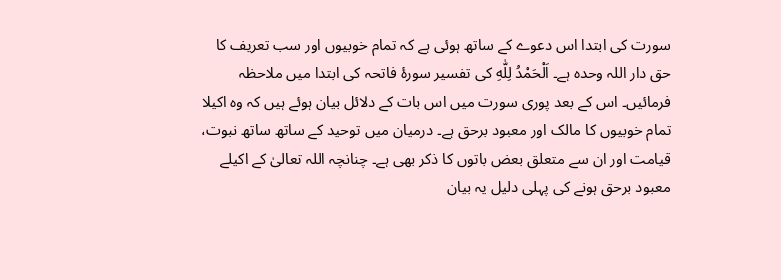سورت کی ابتدا اس دعوے کے ساتھ ہوئی ہے کہ تمام خوبیوں اور سب تعریف کا حق دار اللہ وحدہ ہے۔ اَلْحَمْدُ لِلّٰهِ کی تفسیر سورۂ فاتحہ کی ابتدا میں ملاحظہ فرمائیں۔ اس کے بعد پوری سورت میں اس بات کے دلائل بیان ہوئے ہیں کہ وہ اکیلا تمام خوبیوں کا مالک اور معبود برحق ہے۔ درمیان میں توحید کے ساتھ ساتھ نبوت، قیامت اور ان سے متعلق بعض باتوں کا ذکر بھی ہے۔ چنانچہ اللہ تعالیٰ کے اکیلے معبود برحق ہونے کی پہلی دلیل یہ بیان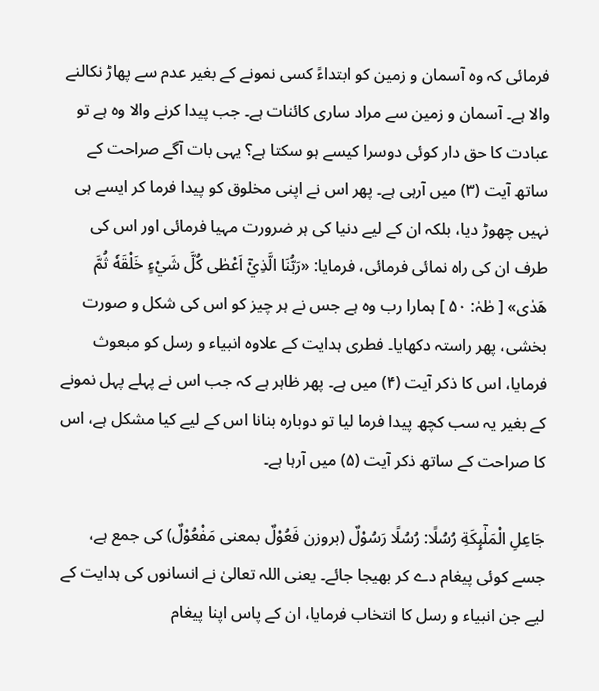فرمائی کہ وہ آسمان و زمین کو ابتداءً کسی نمونے کے بغیر عدم سے پھاڑ نکالنے والا ہے۔ آسمان و زمین سے مراد ساری کائنات ہے۔ جب پیدا کرنے والا وہ ہے تو عبادت کا حق دار کوئی دوسرا کیسے ہو سکتا ہے؟ یہی بات آگے صراحت کے ساتھ آیت (۳) میں آرہی ہے۔ پھر اس نے اپنی مخلوق کو پیدا فرما کر ایسے ہی نہیں چھوڑ دیا، بلکہ ان کے لیے دنیا کی ہر ضرورت مہیا فرمائی اور اس کی طرف ان کی راہ نمائی فرمائی، فرمایا: «رَبُّنَا الَّذِيْۤ اَعْطٰى كُلَّ شَيْءٍ خَلْقَهٗ ثُمَّ هَدٰى» [ طٰہٰ: ۵۰ ] ہمارا رب وہ ہے جس نے ہر چیز کو اس کی شکل و صورت بخشی، پھر راستہ دکھایا۔ فطری ہدایت کے علاوہ انبیاء و رسل کو مبعوث فرمایا، اس کا ذکر آیت (۴) میں ہے۔ پھر ظاہر ہے کہ جب اس نے پہلے پہل نمونے کے بغیر یہ سب کچھ پیدا فرما لیا تو دوبارہ بنانا اس کے لیے کیا مشکل ہے، اس کا صراحت کے ساتھ ذکر آیت (۵) میں آرہا ہے۔

جَاعِلِ الْمَلٰٓىِٕكَةِ رُسُلًا: رُسُلًا رَسُوْلٌ (بروزن فَعُوْلٌ بمعنی مَفْعُوْلٌ) کی جمع ہے، جسے کوئی پیغام دے کر بھیجا جائے۔ یعنی اللہ تعالیٰ نے انسانوں کی ہدایت کے لیے جن انبیاء و رسل کا انتخاب فرمایا، ان کے پاس اپنا پیغام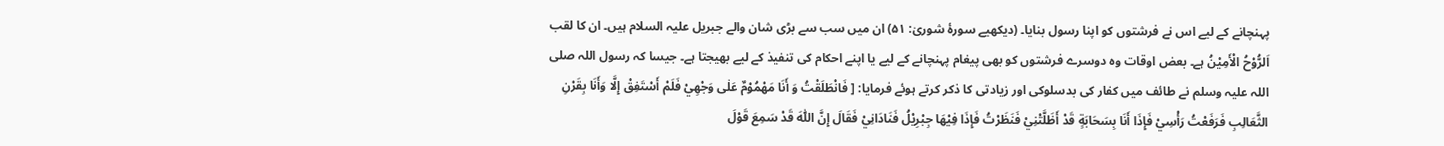پہنچانے کے لیے اس نے فرشتوں کو اپنا رسول بنایا۔ (دیکھیے سورۂ شوریٰ: ۵۱) ان میں سب سے بڑی شان والے جبریل علیہ السلام ہیں۔ ان کا لقب اَلرُّوْحُ الْأَمِيْنُ ہے۔ بعض اوقات وہ دوسرے فرشتوں کو بھی پیغام پہنچانے کے لیے یا اپنے احکام کی تنفیذ کے لیے بھیجتا ہے۔ جیسا کہ رسول اللہ صلی اللہ علیہ وسلم نے طائف میں کفار کی بدسلوکی اور زیادتی کا ذکر کرتے ہوئے فرمایا: [ فَانْطَلَقْتُ وَ أَنَا مَهْمُوْمٌ عَلٰی وَجْهِيْ فَلَمْ أَسْتَفِقْ إِلَّا وَأَنَا بِقَرْنِ الثَّعَالِبِ فَرَفَعْتُ رَأْسِيْ فَإِذَا أَنَا بِسَحَابَةٍ قَدْ أَظَلَّتْنِيْ فَنَظَرْتُ فَإِذَا فِيْهَا جِبْرِيْلُ فَنَادَانِيْ فَقَالَ إِنَّ اللّٰهَ قَدْ سَمِعَ قَوْلَ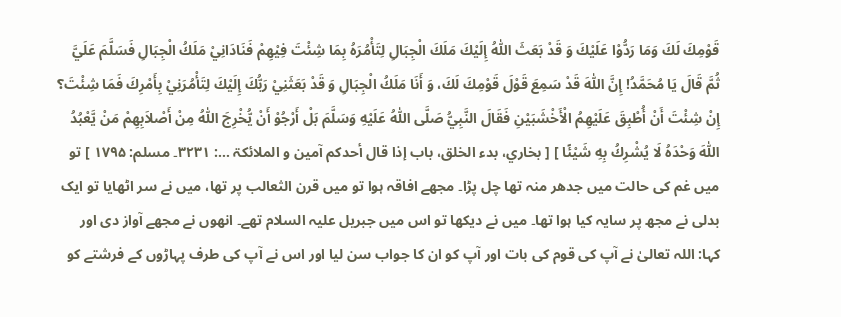قَوْمِكَ لَكَ وَمَا رَدُّوْا عَلَيْكَ وَ قَدْ بَعَثَ اللّٰهُ إِلَيْكَ مَلَكَ الْجِبَالِ لِتَأْمُرَهُ بِمَا شِئْتَ فِيْهِمْ فَنَادَانِيْ مَلَكُ الْجِبَالِ فَسَلَّمَ عَلَيَّ ثُمَّ قَالَ يَا مُحَمَّدُ! إِنَّ اللّٰهَ قَدْ سَمِعَ قَوْلَ قَوْمِكَ لَكَ، وَ أَنَا مَلَكُ الْجِبَالِ وَ قَدْ بَعَثَنِيْ رَبُّكَ إِلَيْكَ لِتَأْمُرَنِيْ بِأَمْرِكَ فَمَا شِئْتَ؟ إِنْ شِئْتَ أَنْ أُطْبِقَ عَلَيْهِمُ الْأَخْشَبَيْنِ فَقَالَ النَّبِيُّ صَلَّی اللّٰهُ عَلَيْهِ وَسَلَّمَ بَلْ أَرْجُوْ أَنْ يُّخْرِجَ اللّٰهُ مِنْ أَصْلاَبِهِمْ مَنْ يَّعْبُدُ اللّٰهَ وَحْدَهُ لَا يُشْرِكُ بِهِ شَيْئًا ] [ بخاري، بدء الخلق، باب إذا قال أحدکم آمین و الملائکۃ …: ۳۲۳۱۔ مسلم: ۱۷۹۵ ] تو میں غم کی حالت میں جدھر منہ تھا چل پڑا۔ مجھے افاقہ ہوا تو میں قرن الثعالب پر تھا، میں نے سر اٹھایا تو ایک بدلی نے مجھ پر سایہ کیا ہوا تھا۔ میں نے دیکھا تو اس میں جبریل علیہ السلام تھے۔ انھوں نے مجھے آواز دی اور کہا: اللہ تعالیٰ نے آپ کی قوم کی بات اور آپ کو ان کا جواب سن لیا اور اس نے آپ کی طرف پہاڑوں کے فرشتے کو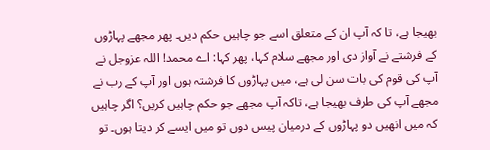بھیجا ہے، تا کہ آپ ان کے متعلق اسے جو چاہیں حکم دیں۔ پھر مجھے پہاڑوں کے فرشتے نے آواز دی اور مجھے سلام کہا، پھر کہا: اے محمد! اللہ عزوجل نے آپ کی قوم کی بات سن لی ہے، میں پہاڑوں کا فرشتہ ہوں اور آپ کے رب نے مجھے آپ کی طرف بھیجا ہے، تاکہ آپ مجھے جو حکم چاہیں کریں؟ اگر چاہیں کہ میں انھیں دو پہاڑوں کے درمیان پیس دوں تو میں ایسے کر دیتا ہوں۔ تو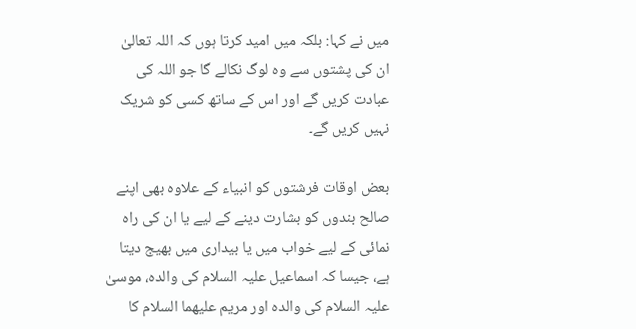میں نے کہا: بلکہ میں امید کرتا ہوں کہ اللہ تعالیٰ ان کی پشتوں سے وہ لوگ نکالے گا جو اللہ کی عبادت کریں گے اور اس کے ساتھ کسی کو شریک نہیں کریں گے۔

بعض اوقات فرشتوں کو انبیاء کے علاوہ بھی اپنے صالح بندوں کو بشارت دینے کے لیے یا ان کی راہ نمائی کے لیے خواب میں یا بیداری میں بھیج دیتا ہے، جیسا کہ اسماعیل علیہ السلام کی والدہ، موسیٰ علیہ السلام کی والدہ اور مریم علیھما السلام کا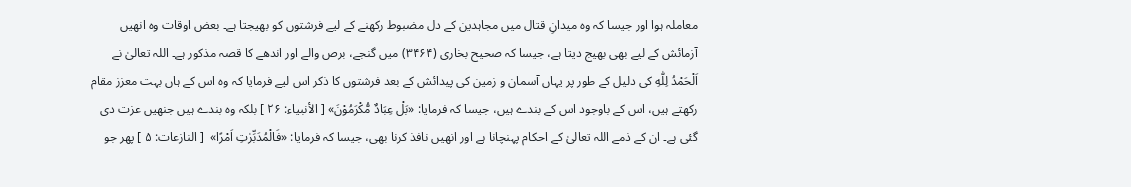معاملہ ہوا اور جیسا کہ وہ میدانِ قتال میں مجاہدین کے دل مضبوط رکھنے کے لیے فرشتوں کو بھیجتا ہے۔ بعض اوقات وہ انھیں آزمائش کے لیے بھی بھیج دیتا ہے، جیسا کہ صحیح بخاری (۳۴۶۴) میں گنجے، برص والے اور اندھے کا قصہ مذکور ہے۔ اللہ تعالیٰ نے اَلْحَمْدُ لِلّٰهِ کی دلیل کے طور پر یہاں آسمان و زمین کی پیدائش کے بعد فرشتوں کا ذکر اس لیے فرمایا کہ وہ اس کے ہاں بہت معزز مقام رکھتے ہیں، اس کے باوجود اس کے بندے ہیں، جیسا کہ فرمایا: «بَلْ عِبَادٌ مُّكْرَمُوْنَ» [ الأنبیاء: ۲۶ ] بلکہ وہ بندے ہیں جنھیں عزت دی گئی ہے۔ ان کے ذمے اللہ تعالیٰ کے احکام پہنچانا ہے اور انھیں نافذ کرنا بھی، جیسا کہ فرمایا: «فَالْمُدَبِّرٰتِ اَمْرًا»  [ النازعات: ۵ ] پھر جو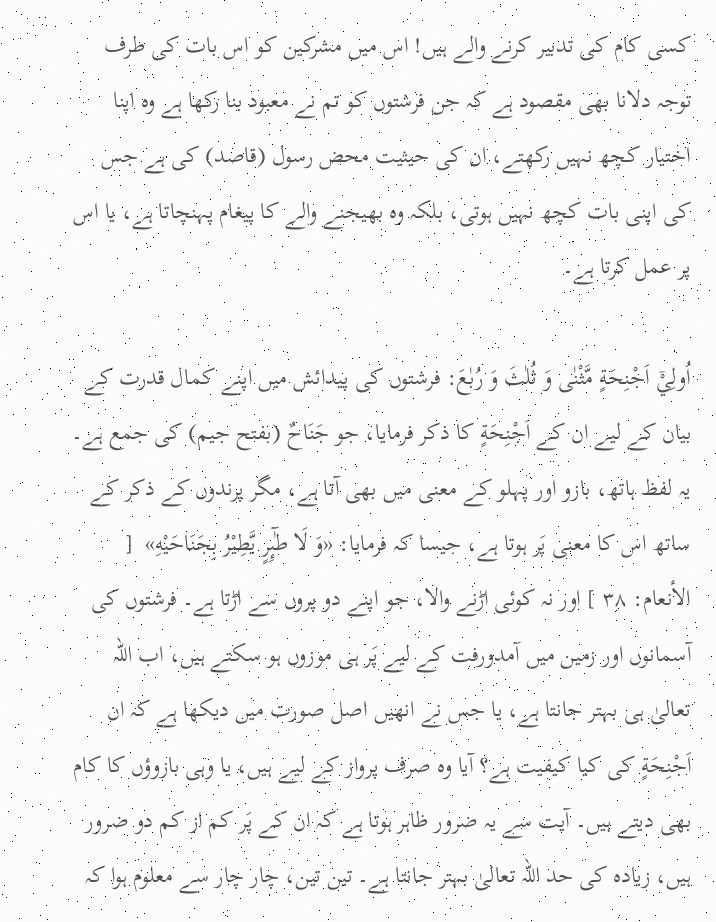کسی کام کی تدبیر کرنے والے ہیں! اس میں مشرکین کو اس بات کی طرف توجہ دلانا بھی مقصود ہے کہ جن فرشتوں کو تم نے معبود بنا رکھا ہے وہ اپنا اختیار کچھ نہیں رکھتے، ان کی حیثیت محض رسول (قاصد) کی ہے جس کی اپنی بات کچھ نہیں ہوتی، بلکہ وہ بھیجنے والے کا پیغام پہنچاتا ہے، یا اس پر عمل کرتا ہے۔

اُولِيْۤ اَجْنِحَةٍ مَّثْنٰى وَ ثُلٰثَ وَ رُبٰعَ: فرشتوں کی پیدائش میں اپنے کمال قدرت کے بیان کے لیے ان کے اَجْنِحَةٍ کا ذکر فرمایا، جو جَنَاحٌ (بفتح جیم) کی جمع ہے۔ یہ لفظ ہاتھ، بازو اور پہلو کے معنی میں بھی آتا ہے، مگر پرندوں کے ذکر کے ساتھ اس کا معنی پَر ہوتا ہے، جیسا کہ فرمایا: «وَ لَا طٰٓىِٕرٍ يَّطِيْرُ بِجَنَاحَيْهِ»  [ الأنعام: ۳۸ ] اور نہ کوئی اڑنے والا، جو اپنے دو پروں سے اڑتا ہے۔ فرشتوں کی آسمانوں اور زمین میں آمدورفت کے لیے پَر ہی موزوں ہو سکتے ہیں، اب اللہ تعالیٰ ہی بہتر جانتا ہے، یا جس نے انھیں اصل صورت میں دیکھا ہے کہ ان اَجْنِحَةٍ کی کیا کیفیت ہے؟ آیا وہ صرف پرواز کے لیے ہیں، یا وہی بازوؤں کا کام بھی دیتے ہیں۔ آیت سے یہ ضرور ظاہر ہوتا ہے کہ ان کے پَر کم از کم دو ضرور ہیں، زیادہ کی حد اللہ تعالیٰ بہتر جانتا ہے۔ تین تین، چار چار سے معلوم ہوا کہ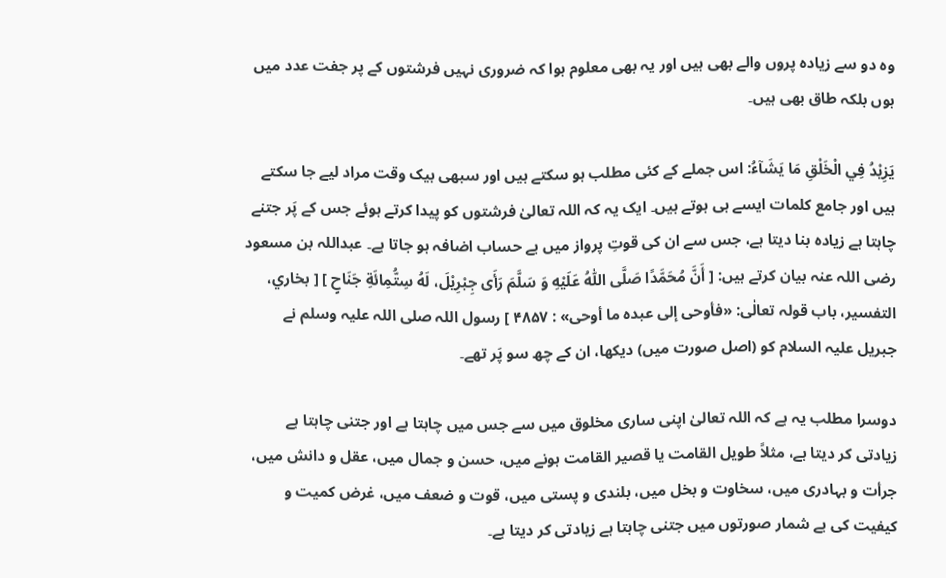وہ دو سے زیادہ پروں والے بھی ہیں اور یہ بھی معلوم ہوا کہ ضروری نہیں فرشتوں کے پر جفت عدد میں ہوں بلکہ طاق بھی ہیں۔

يَزِيْدُ فِي الْخَلْقِ مَا يَشَآءُ: اس جملے کے کئی مطلب ہو سکتے ہیں اور سبھی بیک وقت مراد لیے جا سکتے ہیں اور جامع کلمات ایسے ہی ہوتے ہیں۔ ایک یہ کہ اللہ تعالیٰ فرشتوں کو پیدا کرتے ہوئے جس کے پَر جتنے چاہتا ہے زیادہ بنا دیتا ہے، جس سے ان کی قوتِ پرواز میں بے حساب اضافہ ہو جاتا ہے۔ عبداللہ بن مسعود رضی اللہ عنہ بیان کرتے ہیں: [ أَنَّ مُحَمَّدًا صَلَّی اللّٰهُ عَلَيْهِ وَ سَلَّمَ رَأَی جِبْرِيْلَ، لَهُ سِتُّمِائَةِ جَنَاحٍ ] [ بخاري، التفسیر، باب قولہ تعالٰی: «فأوحی إلی عبدہ ما أوحی» : ۴۸۵۷ ] رسول اللہ صلی اللہ علیہ وسلم نے جبریل علیہ السلام کو (اصل صورت میں) دیکھا، ان کے چھ سو پَر تھے۔

دوسرا مطلب یہ ہے کہ اللہ تعالیٰ اپنی ساری مخلوق میں سے جس میں چاہتا ہے اور جتنی چاہتا ہے زیادتی کر دیتا ہے، مثلاً طویل القامت یا قصیر القامت ہونے میں، حسن و جمال میں، عقل و دانش میں، جرأت و بہادری میں، سخاوت و بخل میں، بلندی و پستی میں، قوت و ضعف میں، غرض کمیت و کیفیت کی بے شمار صورتوں میں جتنی چاہتا ہے زیادتی کر دیتا ہے۔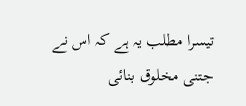تیسرا مطلب یہ ہے کہ اس نے جتنی مخلوق بنائی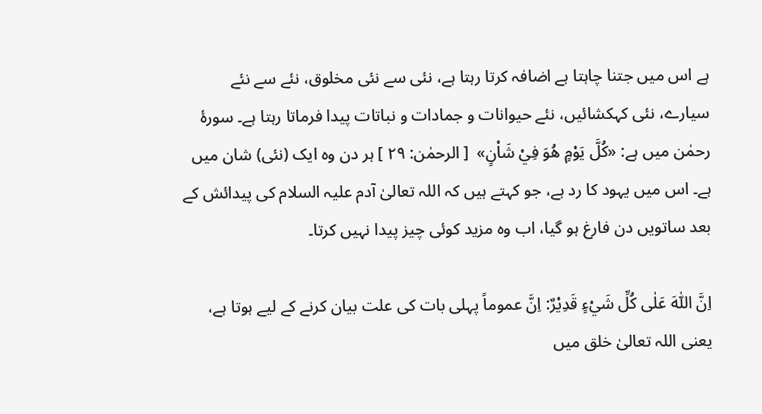ہے اس میں جتنا چاہتا ہے اضافہ کرتا رہتا ہے، نئی سے نئی مخلوق، نئے سے نئے سیارے، نئی کہکشائیں، نئے حیوانات و جمادات و نباتات پیدا فرماتا رہتا ہے۔ سورۂ رحمٰن میں ہے: «كُلَّ يَوْمٍ هُوَ فِيْ شَاْنٍ»  [ الرحمٰن: ۲۹ ] ہر دن وہ ایک (نئی) شان میں ہے۔ اس میں یہود کا رد ہے، جو کہتے ہیں کہ اللہ تعالیٰ آدم علیہ السلام کی پیدائش کے بعد ساتویں دن فارغ ہو گیا، اب وہ مزید کوئی چیز پیدا نہیں کرتا۔

اِنَّ اللّٰهَ عَلٰى كُلِّ شَيْءٍ قَدِيْرٌ: اِنَّ عموماً پہلی بات کی علت بیان کرنے کے لیے ہوتا ہے، یعنی اللہ تعالیٰ خلق میں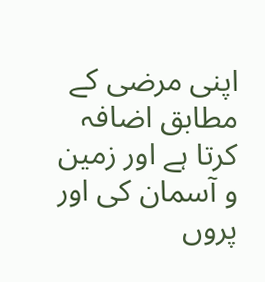اپنی مرضی کے مطابق اضافہ کرتا ہے اور زمین و آسمان کی اور پروں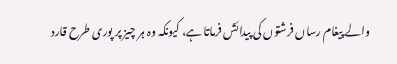والے پیغام رساں فرشتوں کی پیدائش فرماتا ہے، کیونکہ وہ ہر چیز پر پوری طرح قارد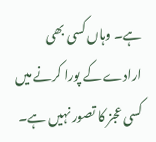ہے۔ وہاں کسی بھی ارادے کے پورا کرنے میں کسی عجز کا تصور نہیں ہے۔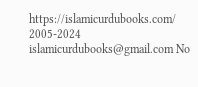https://islamicurdubooks.com/ 2005-2024 islamicurdubooks@gmail.com No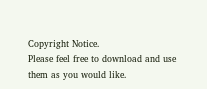Copyright Notice.
Please feel free to download and use them as you would like.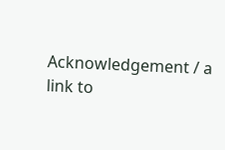Acknowledgement / a link to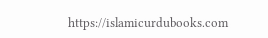https://islamicurdubooks.com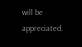will be appreciated.